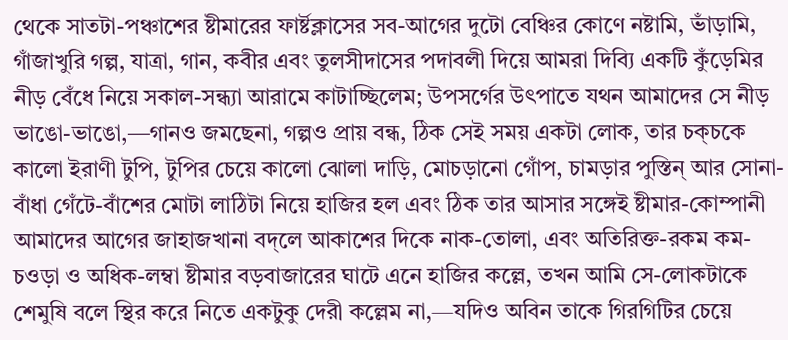থেকে সাতটা-পঞ্চাশের ষ্টীমারের ফার্ষ্টক্লাসের সব-আগের দুটো বেঞ্চির কোণে নষ্টামি, ভাঁড়ামি, গাঁজাখুরি গল্প, যাত্রা, গান, কবীর এবং তুলসীদাসের পদাবলী দিয়ে আমরা দিব্যি একটি কুঁড়েমির নীড় বেঁধে নিয়ে সকাল-সন্ধ্যা আরামে কাটাচ্ছিলেম; উপসর্গের উৎপাতে যথন আমাদের সে নীড় ভাঙো-ভাঙো,―গানও জমছেনা, গল্পও প্রায় বন্ধ, ঠিক সেই সময় একটা লোক, তার চক্চকে কালো ইরাণী টুপি, টুপির চেয়ে কালো ঝোলা দাড়ি, মোচড়ানো গোঁপ, চামড়ার পুস্তিন্ আর সোনা-বাঁধা গেঁটে-বাঁশের মোটা লাঠিটা নিয়ে হাজির হল এবং ঠিক তার আসার সঙ্গেই ষ্টীমার-কোম্পানী আমাদের আগের জাহাজখানা বদ্লে আকাশের দিকে নাক-তোলা, এবং অতিরিক্ত-রকম কম-চওড়া ও অধিক-লম্বা ষ্টীমার বড়বাজারের ঘাটে এনে হাজির কল্লে, তখন আমি সে-লোকটাকে শেমুষি বলে স্থির করে নিতে একটুকু দেরী কল্লেম না,—যদিও অবিন তাকে গিরগিটির চেয়ে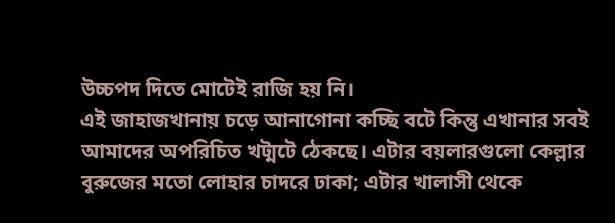উচ্চপদ দিতে মোটেই রাজি হয় নি।
এই জাহাজখানায় চড়ে আনাগোনা কচ্ছি বটে কিন্তু এখানার সবই আমাদের অপরিচিত খট্মটে ঠেকছে। এটার বয়লারগুলো কেল্লার বুরুজের মতো লোহার চাদরে ঢাকা; এটার খালাসী থেকে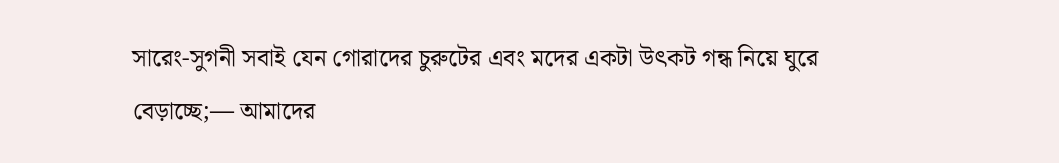সারেং-সুগনী সবাই যেন গোরাদের চুরুটের এবং মদের একটা উৎকট গন্ধ নিয়ে ঘুরে বেড়াচ্ছে;— আমাদের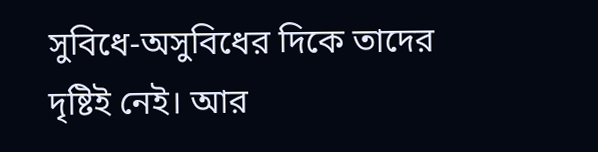সুবিধে-অসুবিধের দিকে তাদের দৃষ্টিই নেই। আর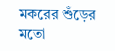মকরের শুঁড়ের মতো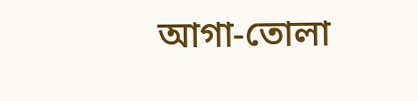আগা-তোলা